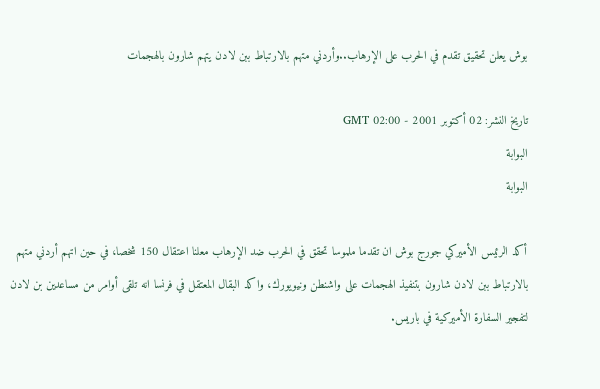بوش يعلن تحقيق تقدم في الحرب على الإرهاب..وأردني متهم بالارتباط ببن لادن يتهم شارون بالهجمات

تاريخ النشر: 02 أكتوبر 2001 - 02:00 GMT
البوابة
البوابة

أكد الرئيس الأميركي جورج بوش ان تقدما ملموسا تحقق في الحرب ضد الإرهاب معلنا اعتقال 150 شخصا، في حين اتهم أردني متهم بالارتباط ببن لادن شارون بتنفيذ الهجمات على واشنطن ونيويورك، واكد البقال المعتقل في فرنسا انه تلقى أوامر من مساعدين بن لادن لتفجير السفارة الأميركية في باريس.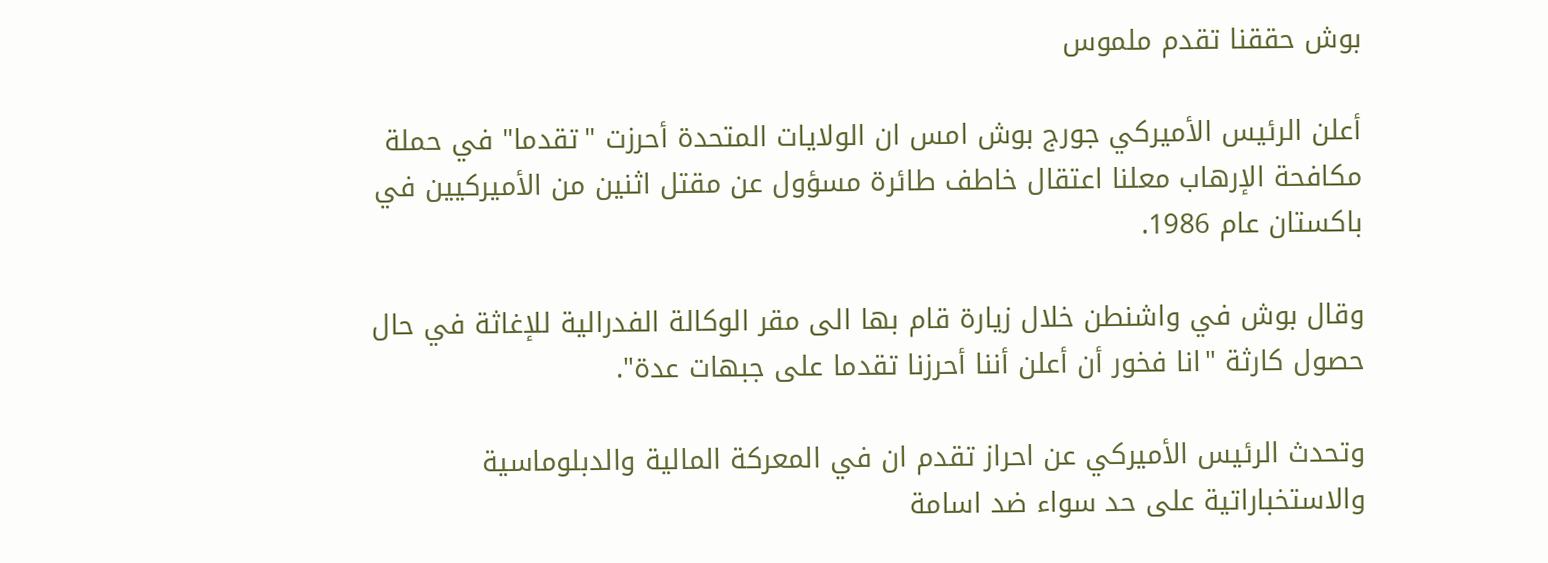بوش حققنا تقدم ملموس

أعلن الرئيس الأميركي جورج بوش امس ان الولايات المتحدة أحرزت "تقدما" في حملة مكافحة الإرهاب معلنا اعتقال خاطف طائرة مسؤول عن مقتل اثنين من الأميركيين في باكستان عام 1986.

وقال بوش في واشنطن خلال زيارة قام بها الى مقر الوكالة الفدرالية للإغاثة في حال حصول كارثة "انا فخور أن أعلن أننا أحرزنا تقدما على جبهات عدة".

وتحدث الرئيس الأميركي عن احراز تقدم ان في المعركة المالية والدبلوماسية والاستخباراتية على حد سواء ضد اسامة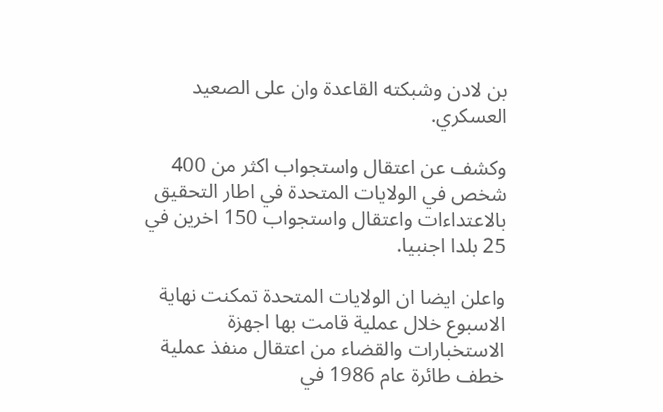بن لادن وشبكته القاعدة وان على الصعيد العسكري.

وكشف عن اعتقال واستجواب اكثر من 400 شخص في الولايات المتحدة في اطار التحقيق بالاعتداءات واعتقال واستجواب 150 اخرين في 25 بلدا اجنبيا.

واعلن ايضا ان الولايات المتحدة تمكنت نهاية الاسبوع خلال عملية قامت بها اجهزة الاستخبارات والقضاء من اعتقال منفذ عملية خطف طائرة عام 1986 في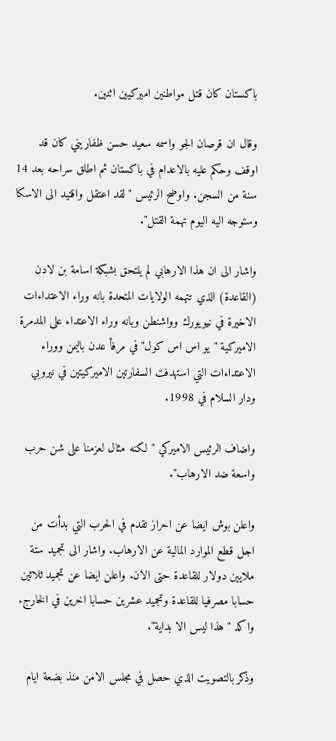باكستان كان قتل مواطنين اميركيين اثنين.

وقال ان قرصان الجو واسمه سعيد حسن ظفاريني كان قد اوقف وحكم عليه بالاعدام في باكستان ثم اطلق سراحه بعد 14 سنة من السجن. واوضح الرئيس "لقد اعتقل واقتيد الى الاسكا وستوجه اليه اليوم تهمة القتل".

واشار الى ان هذا الارهابي لم يلتحق بشبكة اسامة بن لادن (القاعدة) الذي تتهمه الولايات المتحدة بانه وراء الاعتداءات الاخيرة في نيويورك وواشنطن وبانه وراء الاعتداء على المدمرة الاميركية "يو اس اس كول" في مرفأ عدن باليمن ووراء الاعتداءات التي استهدفت السفارتين الاميركيتين في نيروبي ودار السلام في 1998.

واضاف الرئيس الاميركي "لكنه مثال لعزمنا على شن حرب واسعة ضد الارهاب".

واعلن بوش ايضا عن احراز تقدم في الحرب التي بدأت من اجل قطع الموارد المالية عن الارهاب. واشار الى تجميد ستة ملايين دولار للقاعدة حتى الان. واعلن ايضا عن تجميد ثلاثين حسابا مصرفيا للقاعدة وتجميد عشرين حسابا اخرين في الخارج. واكد "هذا ليس الا بداية".

وذكر بالتصويت الذي حصل في مجلس الامن منذ بضعة ايام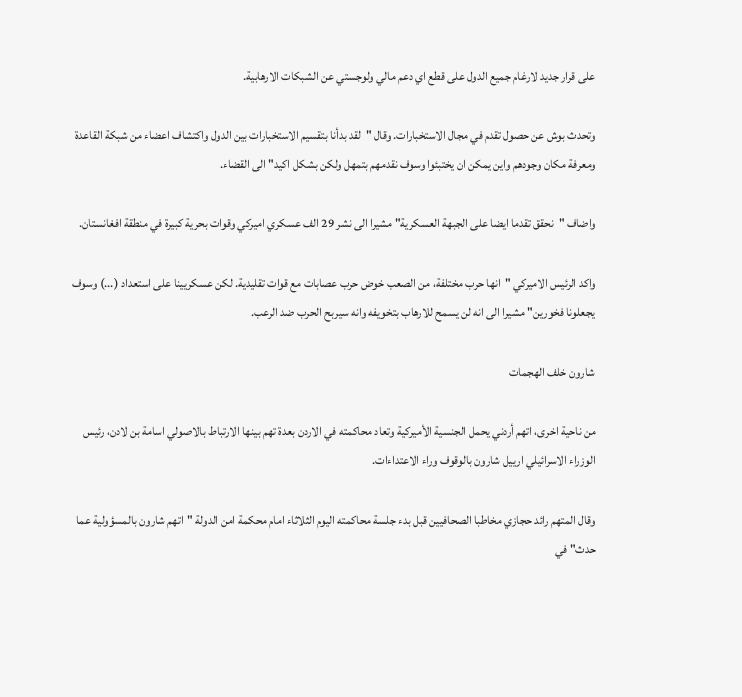على قرار جديد لارغام جميع الدول على قطع اي دعم مالي ولوجستي عن الشبكات الارهابية.

وتحدث بوش عن حصول تقدم في مجال الاستخبارات. وقال "لقد بدأنا بتقسيم الاستخبارات بين الدول واكتشاف اعضاء من شبكة القاعدة ومعرفة مكان وجودهم واين يمكن ان يختبئوا وسوف نقدمهم بتمهل ولكن بشكل اكيد" الى القضاء.

واضاف "نحقق تقدما ايضا على الجبهة العسكرية" مشيرا الى نشر 29 الف عسكري اميركي وقوات بحرية كبيرة في منطقة افغانستان.

واكد الرئيس الاميركي "انها حرب مختلفة، من الصعب خوض حرب عصابات مع قوات تقليدية. لكن عسكريينا على استعداد (...) وسوف يجعلونا فخورين" مشيرا الى انه لن يسمح للارهاب بتخويفه وانه سيربح الحرب ضد الرعب.

شارون خلف الهجمات

من ناحية اخرى، اتهم أردني يحمل الجنسية الأميركية وتعاد محاكمته في الاردن بعدة تهم بينها الارتباط بالاصولي اسامة بن لادن، رئيس الوزراء الاسرائيلي ارييل شارون بالوقوف وراء الاعتداءات.

وقال المتهم رائد حجازي مخاطبا الصحافيين قبل بدء جلسة محاكمته اليوم الثلاثاء امام محكمة امن الدولة "اتهم شارون بالمسؤولية عما حدث" في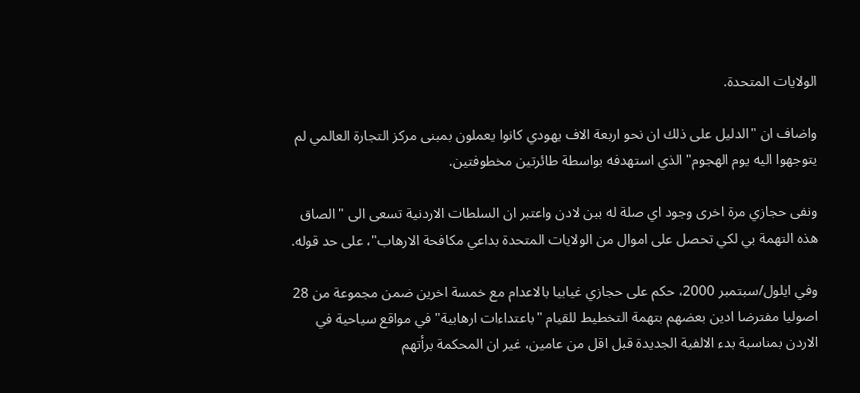الولايات المتحدة.

واضاف ان "الدليل على ذلك ان نحو اربعة الاف يهودي كانوا يعملون بمبنى مركز التجارة العالمي لم يتوجهوا اليه يوم الهجوم" الذي استهدفه بواسطة طائرتين مخطوفتين.

ونفى حجازي مرة اخرى وجود اي صلة له ببن لادن واعتبر ان السلطات الاردنية تسعى الى "الصاق هذه التهمة بي لكي تحصل على اموال من الولايات المتحدة بداعي مكافحة الارهاب"، على حد قوله.

وفي ايلول/سبتمبر 2000، حكم على حجازي غيابيا بالاعدام مع خمسة اخرين ضمن مجموعة من 28 اصوليا مفترضا ادين بعضهم بتهمة التخطيط للقيام "باعتداءات ارهابية" في مواقع سياحية في الاردن بمناسبة بدء الالفية الجديدة قبل اقل من عامين، غير ان المحكمة برأتهم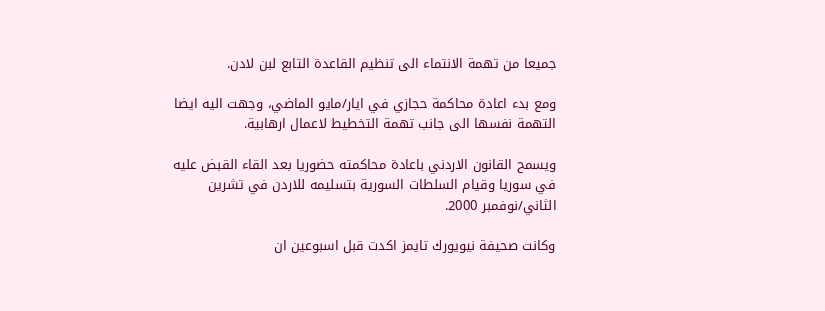جميعا من تهمة الانتماء الى تنظيم القاعدة التابع لبن لادن.

ومع بدء اعادة محاكمة حجازي في ايار/مايو الماضي، وجهت اليه ايضا التهمة نفسها الى جانب تهمة التخطيط لاعمال ارهابية.

ويسمح القانون الاردني باعادة محاكمته حضوريا بعد القاء القبض عليه في سوريا وقيام السلطات السورية بتسليمه للاردن في تشرين الثاني/نوفمبر 2000.

وكانت صحيفة نيويورك تايمز اكدت قبل اسبوعين ان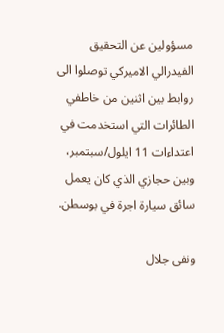مسؤولين عن التحقيق الفيدرالي الاميركي توصلوا الى روابط بين اثنين من خاطفي الطائرات التي استخدمت في اعتداءات 11 ايلول/سبتمبر، وبين حجازي الذي كان يعمل سائق سيارة اجرة في بوسطن.

ونفى جلال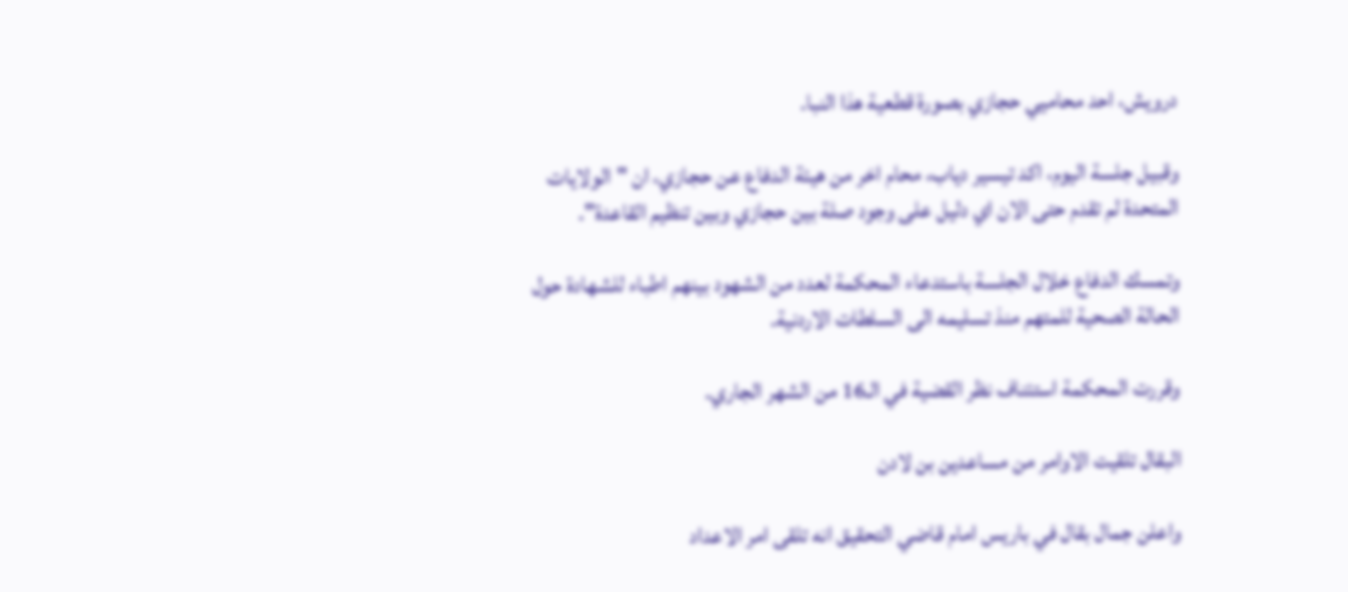درويش، احد محاميي حجازي بصورة قطعية هذا النبا.

وقبيل جلسة اليوم، اكد تيسير دياب، محام اخر من هيئة الدفاع عن حجازي، ان "الولايات المتحدة لم تقدم حتى الان اي دليل على وجود صلة بين حجازي وبين تنظيم القاعدة".

وتمسك الدفاع خلال الجلسة باستدعاء المحكمة لعدد من الشهود بينهم اطباء للشهادة حول الحالة الصحية للمتهم منذ تسليمه الى السلطات الاردنية.

وقررت المحكمة استئناف نظر القضية في الـ16 من الشهر الجاري.

البقال تلقيت الاوامر من مساعدين بن لادن

واعلن جمال بقال في باريس امام قاضي التحقيق انه تلقى امر الاعداد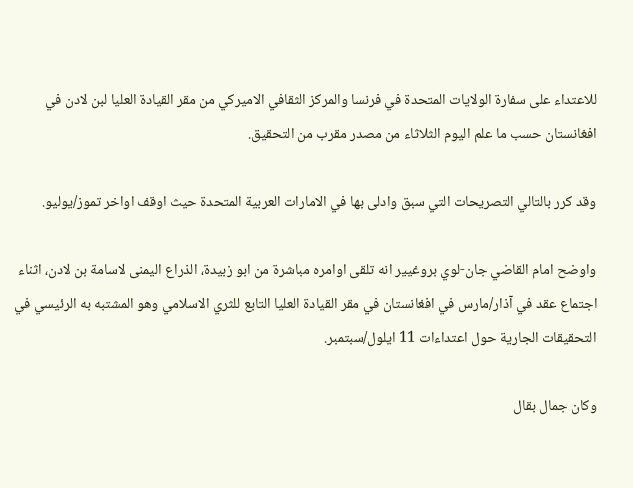للاعتداء على سفارة الولايات المتحدة في فرنسا والمركز الثقافي الاميركي من مقر القيادة العليا لبن لادن في افغانستان حسب ما علم اليوم الثلاثاء من مصدر مقرب من التحقيق.

وقد كرر بالتالي التصريحات التي سبق وادلى بها في الامارات العربية المتحدة حيث اوقف اواخر تموز/يوليو.

واوضح امام القاضي جان-لوي بروغيير انه تلقى اوامره مباشرة من ابو زبيدة، الذراع اليمنى لاسامة بن لادن، اثناء اجتماع عقد في آذار/مارس في افغانستان في مقر القيادة العليا التابع للثري الاسلامي وهو المشتبه به الرئيسي في التحقيقات الجارية حول اعتداءات 11 ايلول/سبتمبر.

وكان جمال بقال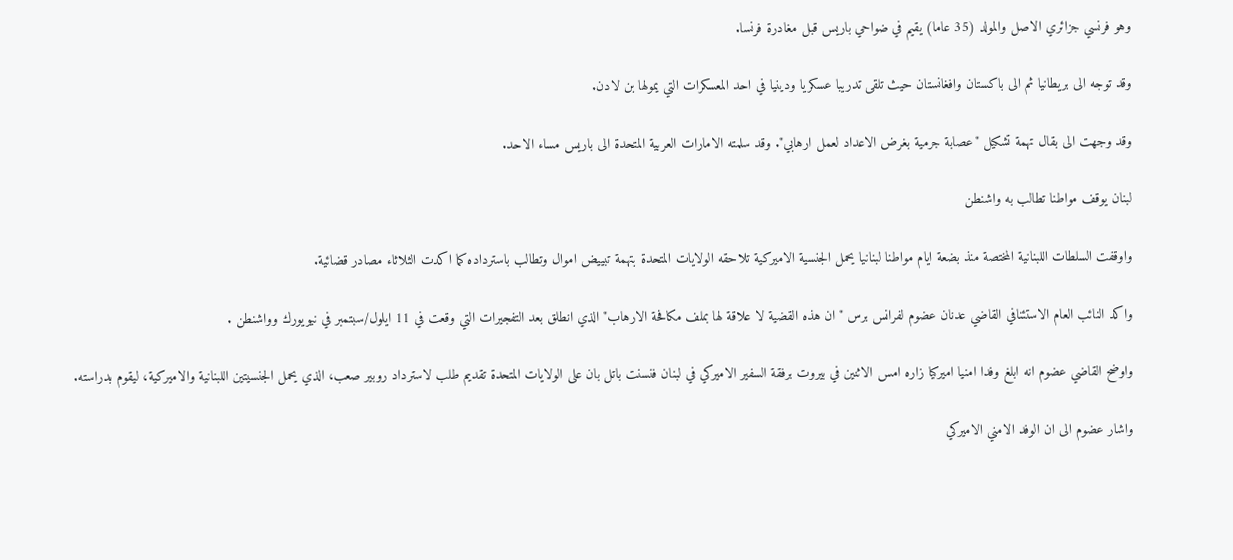وهو فرنسي جزائري الاصل والمولد (35 عاما) يقيم في ضواحي باريس قبل مغادرة فرنسا.

وقد توجه الى بريطانيا ثم الى باكستان وافغانستان حيث تلقى تدريبا عسكريا ودينيا في احد المعسكرات التي يمولها بن لادن.

وقد وجهت الى بقال تهمة تشكيل "عصابة جرمية بغرض الاعداد لعمل ارهابي". وقد سلمته الامارات العربية المتحدة الى باريس مساء الاحد.

لبنان يوقف مواطنا تطالب به واشنطن

واوقفت السلطات اللبنانية المختصة منذ بضعة ايام مواطنا لبنانيا يحمل الجنسية الاميركية تلاحقه الولايات المتحدة بتهمة تبييض اموال وتطالب باسترداده كما اكدت الثلاثاء مصادر قضائية.

واكد النائب العام الاستئنافي القاضي عدنان عضوم لفرانس برس "ان هذه القضية لا علاقة لها بملف مكافحة الارهاب" الذي انطلق بعد التفجيرات التي وقعت في 11 ايلول/سبتمبر في نيويورك وواشنطن .

واوضح القاضي عضوم انه ابلغ وفدا امنيا اميركيا زاره امس الاثنين في بيروت برفقة السفير الاميركي في لبنان فنسنت باتل بان على الولايات المتحدة تقديم طلب لاسترداد روبير صعب، الذي يحمل الجنسيتين اللبنانية والاميركية، ليقوم بدراسته.

واشار عضوم الى ان الوفد الامني الاميركي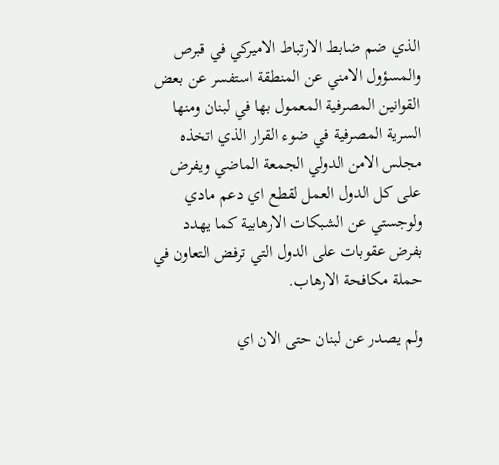الذي ضم ضابط الارتباط الاميركي في قبرص والمسؤول الامني عن المنطقة استفسر عن بعض القوانين المصرفية المعمول بها في لبنان ومنها السرية المصرفية في ضوء القرار الذي اتخذه مجلس الامن الدولي الجمعة الماضي ويفرض على كل الدول العمل لقطع اي دعم مادي ولوجستي عن الشبكات الارهابية كما يهدد بفرض عقوبات على الدول التي ترفض التعاون في حملة مكافحة الارهاب.

ولم يصدر عن لبنان حتى الان اي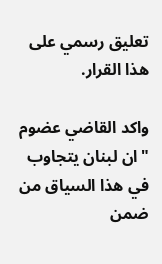تعليق رسمي على هذا القرار.

واكد القاضي عضوم "ان لبنان يتجاوب في هذا السياق من ضمن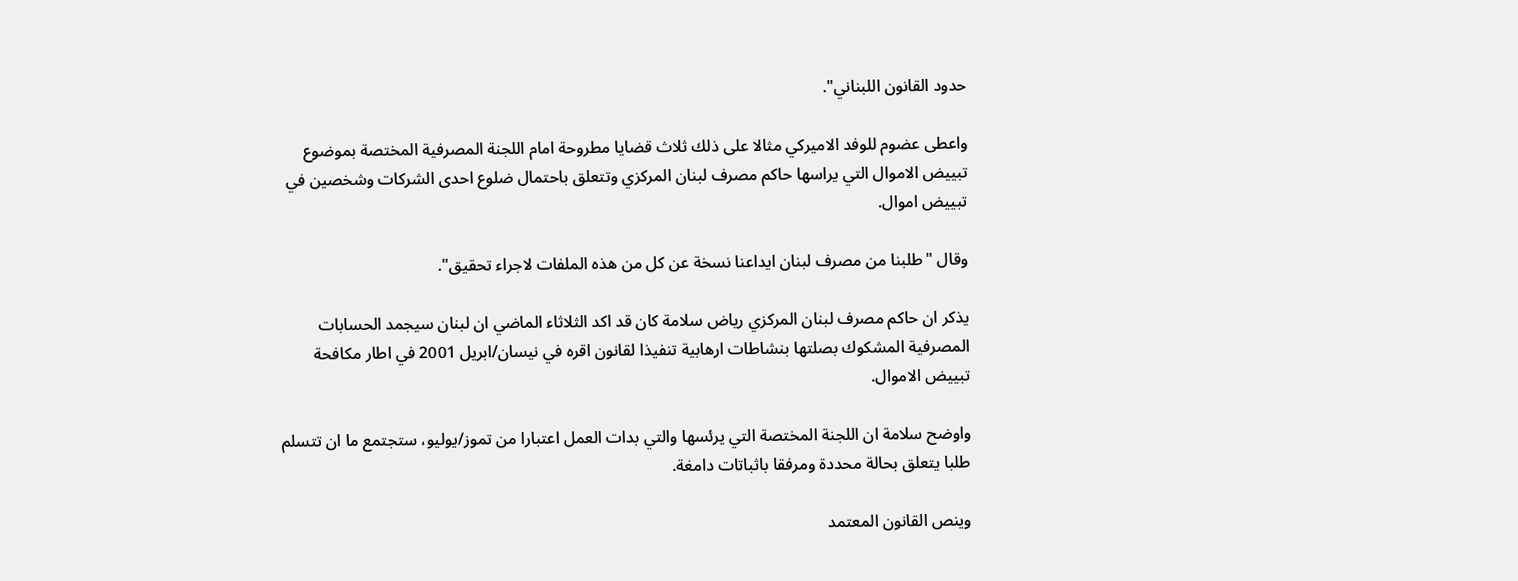حدود القانون اللبناني".

واعطى عضوم للوفد الاميركي مثالا على ذلك ثلاث قضايا مطروحة امام اللجنة المصرفية المختصة بموضوع تبييض الاموال التي يراسها حاكم مصرف لبنان المركزي وتتعلق باحتمال ضلوع احدى الشركات وشخصين في تبييض اموال.

وقال "طلبنا من مصرف لبنان ايداعنا نسخة عن كل من هذه الملفات لاجراء تحقيق".

يذكر ان حاكم مصرف لبنان المركزي رياض سلامة كان قد اكد الثلاثاء الماضي ان لبنان سيجمد الحسابات المصرفية المشكوك بصلتها بنشاطات ارهابية تنفيذا لقانون اقره في نيسان/ابريل 2001 في اطار مكافحة تبييض الاموال.

واوضح سلامة ان اللجنة المختصة التي يرئسها والتي بدات العمل اعتبارا من تموز/يوليو، ستجتمع ما ان تتسلم طلبا يتعلق بحالة محددة ومرفقا باثباتات دامغة.

وينص القانون المعتمد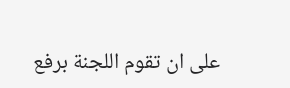على ان تقوم اللجنة برفع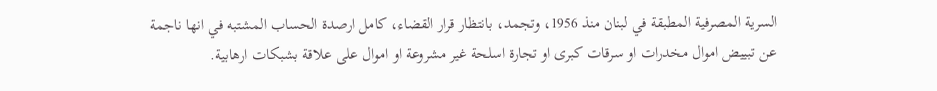السرية المصرفية المطبقة في لبنان منذ 1956، وتجمد، بانتظار قرار القضاء، كامل ارصدة الحساب المشتبه في انها ناجمة عن تبييض اموال مخدرات او سرقات كبرى او تجارة اسلحة غير مشروعة او اموال على علاقة بشبكات ارهابية.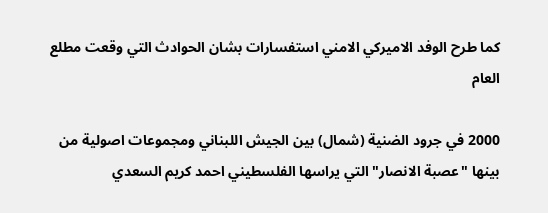كما طرح الوفد الاميركي الامني استفسارات بشان الحوادث التي وقعت مطلع العام

2000 في جرود الضنية (شمال) بين الجيش اللبناني ومجموعات اصولية من بينها "عصبة الانصار" التي يراسها الفلسطيني احمد كريم السعدي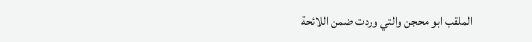الملقب ابو محجن والتي وردت ضمن اللائحة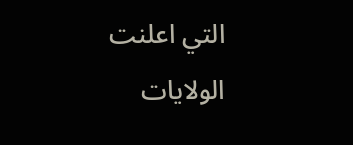التي اعلنت الولايات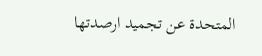المتحدة عن تجميد ارصدتها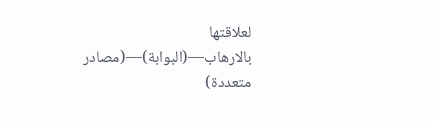لعلاقتها بالارهاب—(البوابة)—(مصادر متعددة)